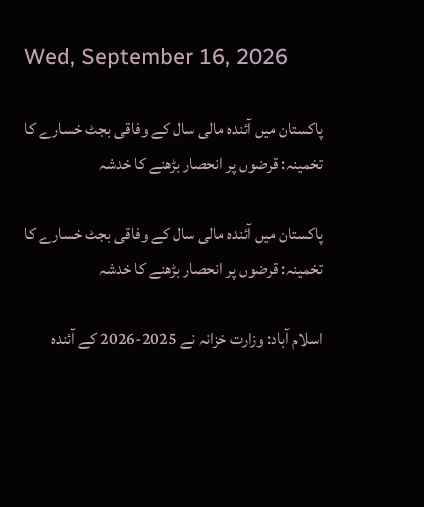Wed, September 16, 2026

پاکستان میں آئندہ مالی سال کے وفاقی بجٹ خسارے کا تخمینہ: قرضوں پر انحصار بڑھنے کا خدشہ

پاکستان میں آئندہ مالی سال کے وفاقی بجٹ خسارے کا تخمینہ: قرضوں پر انحصار بڑھنے کا خدشہ

اسلام آباد: وزارت خزانہ نے 2025-2026 کے آئندہ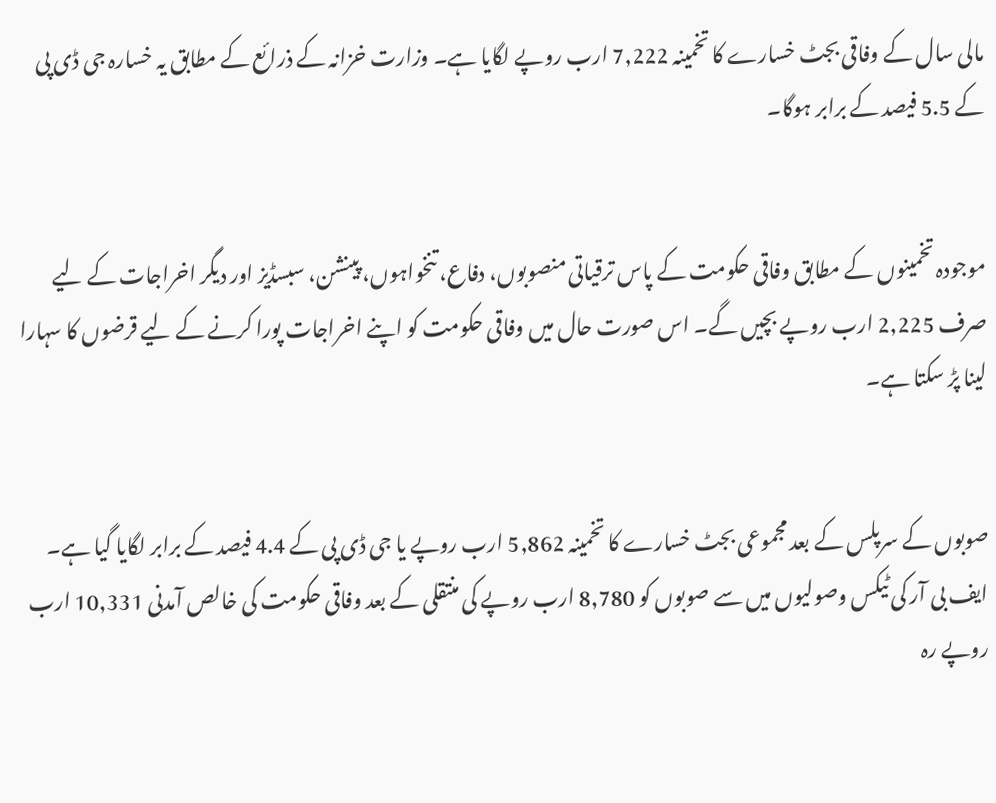مالی سال کے وفاقی بجٹ خسارے کا تخمینہ 7,222 ارب روپے لگایا ہے۔ وزارت خزانہ کے ذرائع کے مطابق یہ خسارہ جی ڈی پی کے 5.5 فیصد کے برابر ہوگا۔


موجودہ تخمینوں کے مطابق وفاقی حکومت کے پاس ترقیاتی منصوبوں، دفاع، تنخواہوں، پینشن، سبسڈیز اور دیگر اخراجات کے لیے صرف 2,225 ارب روپے بچیں گے۔ اس صورت حال میں وفاقی حکومت کو اپنے اخراجات پورا کرنے کے لیے قرضوں کا سہارا لینا پڑ سکتا ہے۔


صوبوں کے سرپلس کے بعد مجموعی بجٹ خسارے کا تخمینہ 5,862 ارب روپے یا جی ڈی پی کے 4.4 فیصد کے برابر لگایا گیا ہے۔ ایف بی آر کی ٹیکس وصولیوں میں سے صوبوں کو 8,780 ارب روپے کی منتقلی کے بعد وفاقی حکومت کی خالص آمدنی 10,331 ارب روپے رہ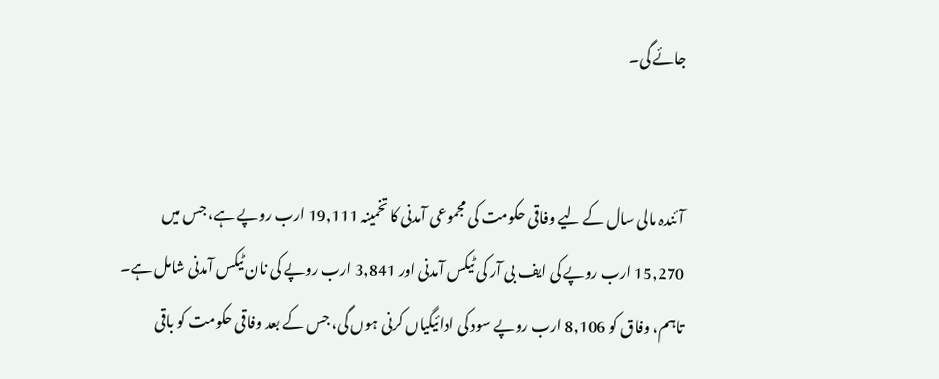جائے گی۔


آئندہ مالی سال کے لیے وفاقی حکومت کی مجموعی آمدنی کا تخمینہ 19,111 ارب روپے ہے، جس میں 15,270 ارب روپے کی ایف بی آر کی ٹیکس آمدنی اور 3,841 ارب روپے کی نان ٹیکس آمدنی شامل ہے۔ تاہم، وفاق کو 8,106 ارب روپے سود کی ادائیگیاں کرنی ہوں گی، جس کے بعد وفاقی حکومت کو باقی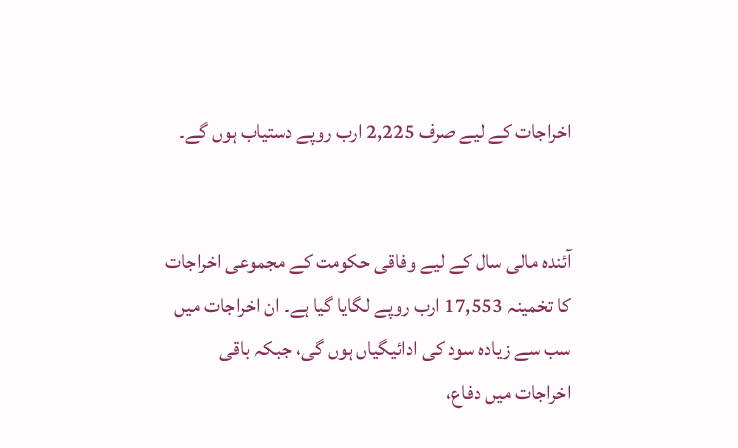اخراجات کے لیے صرف 2,225 ارب روپے دستیاب ہوں گے۔


آئندہ مالی سال کے لیے وفاقی حکومت کے مجموعی اخراجات کا تخمینہ 17,553 ارب روپے لگایا گیا ہے۔ ان اخراجات میں سب سے زیادہ سود کی ادائیگیاں ہوں گی، جبکہ باقی اخراجات میں دفاع،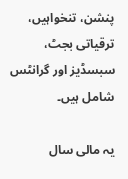پنشن، تنخواہیں، ترقیاتی بجٹ، سبسڈیز اور گرانٹس شامل ہیں۔

یہ مالی سال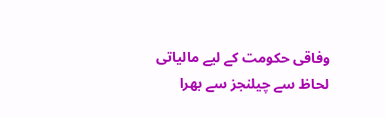وفاقی حکومت کے لیے مالیاتی لحاظ سے چیلنجز سے بھرا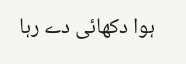ہوا دکھائی دے رہا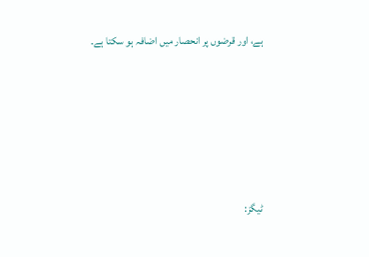ہے، اور قرضوں پر انحصار میں اضافہ ہو سکتا ہے۔





ٹیگز: